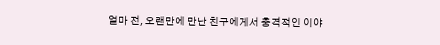얼마 전, 오랜만에 만난 친구에게서 충격적인 이야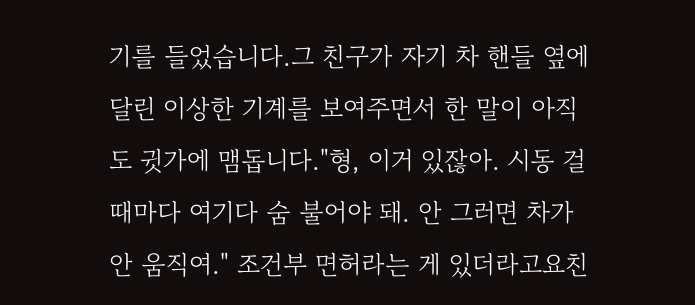기를 들었습니다.그 친구가 자기 차 핸들 옆에 달린 이상한 기계를 보여주면서 한 말이 아직도 귓가에 맴돕니다."형, 이거 있잖아. 시동 걸 때마다 여기다 숨 불어야 돼. 안 그러면 차가 안 움직여." 조건부 면허라는 게 있더라고요친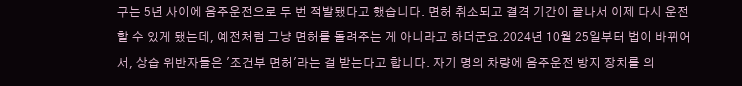구는 5년 사이에 음주운전으로 두 번 적발됐다고 했습니다. 면허 취소되고 결격 기간이 끝나서 이제 다시 운전할 수 있게 됐는데, 예전처럼 그냥 면허를 돌려주는 게 아니라고 하더군요.2024년 10월 25일부터 법이 바뀌어서, 상습 위반자들은 '조건부 면허'라는 걸 받는다고 합니다. 자기 명의 차량에 음주운전 방지 장치를 의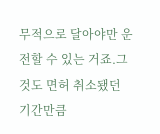무적으로 달아야만 운전할 수 있는 거죠.그것도 면허 취소됐던 기간만큼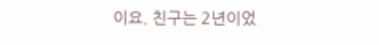이요. 친구는 2년이었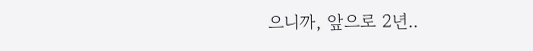으니까, 앞으로 2년..